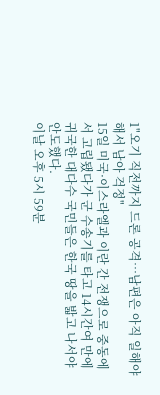1"오기 직전까지 드론 공격…남편은 아직 일해야 해서 남아 걱정"
15일 미국·이스라엘과 이란 간 전쟁으로 중동에서 고립됐다가 군 수송기를 타고 14시간여 만에 귀국한 대다수 국민들은 한국 땅을 밟고 나서야 안도했다.
이날 오후 5시 59분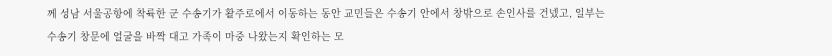께 성남 서울공항에 착륙한 군 수송기가 활주로에서 이동하는 동안 교민들은 수송기 안에서 창밖으로 손인사를 건넸고, 일부는 수송기 창문에 얼굴을 바짝 대고 가족이 마중 나왔는지 확인하는 모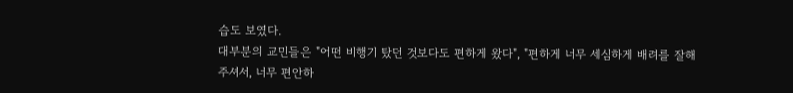습도 보였다.
대부분의 교민들은 "어떤 비행기 탔던 것보다도 편하게 왔다", "편하게 너무 세심하게 배려를 잘해 주셔서, 너무 편안하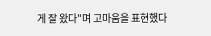게 잘 왔다"며 고마움을 표현했다